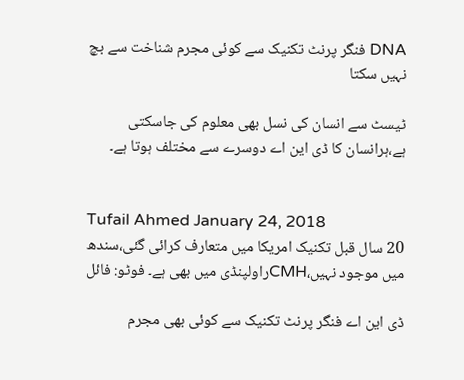DNA فنگر پرنٹ تکنیک سے کوئی مجرم شناخت سے بچ نہیں سکتا

ٹیسٹ سے انسان کی نسل بھی معلوم کی جاسکتی ہے،ہرانسان کا ڈی این اے دوسرے سے مختلف ہوتا ہے۔


Tufail Ahmed January 24, 2018
20 سال قبل تکنیک امریکا میں متعارف کرائی گئی،سندھ میں موجود نہیں،CMHراولپنڈی میں بھی ہے۔ فوٹو: فائل

ڈی این اے فنگر پرنٹ تکنیک سے کوئی بھی مجرم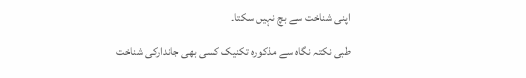اپنی شناخت سے بچ نہیں سکتا۔

طبی نکتہ نگاہ سے مذکورہ تکنیک کسی بھی جاندارکی شناخت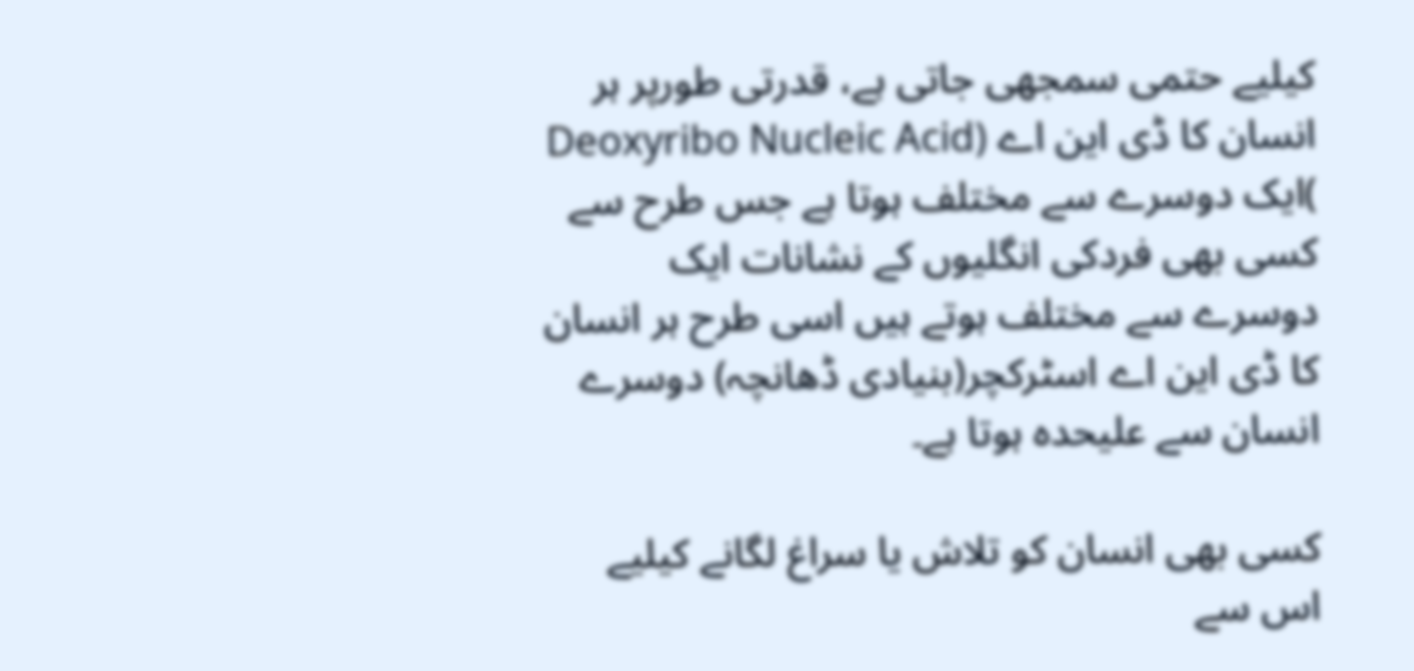کیلیے حتمی سمجھی جاتی ہے، قدرتی طورپر ہر انسان کا ڈی این اے (Deoxyribo Nucleic Acid )ایک دوسرے سے مختلف ہوتا ہے جس طرح سے کسی بھی فردکی انگلیوں کے نشانات ایک دوسرے سے مختلف ہوتے ہیں اسی طرح ہر انسان کا ڈی این اے اسٹرکچر(بنیادی ڈھانچہ) دوسرے انسان سے علیحدہ ہوتا ہے۔

کسی بھی انسان کو تلاش یا سراغ لگانے کیلیے اس سے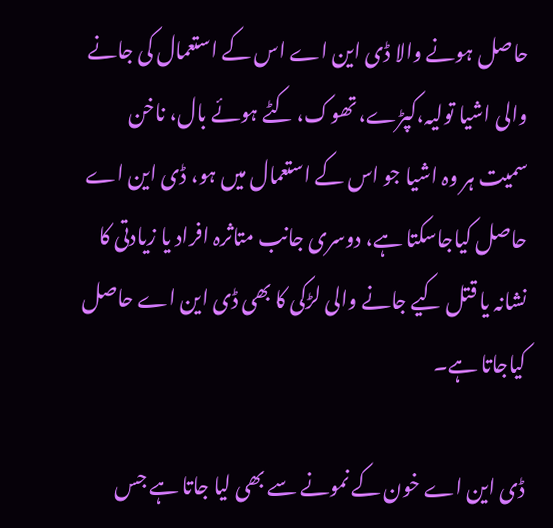حاصل ہونے والا ڈی این اے اس کے استعمال کی جانے والی اشیا تولیہ،کپڑے، تھوک، کٹے ہوئے بال، ناخن سمیت ہر وہ اشیا جو اس کے استعمال میں ہو، ڈی این اے حاصل کیاجاسکتا ہے، دوسری جانب متاثرہ افراد یا زیادتی کا نشانہ یا قتل کیے جانے والی لڑکی کا بھی ڈی این اے حاصل کیاجاتا ہے۔

ڈی این اے خون کے نمونے سے بھی لیا جاتا ہے جس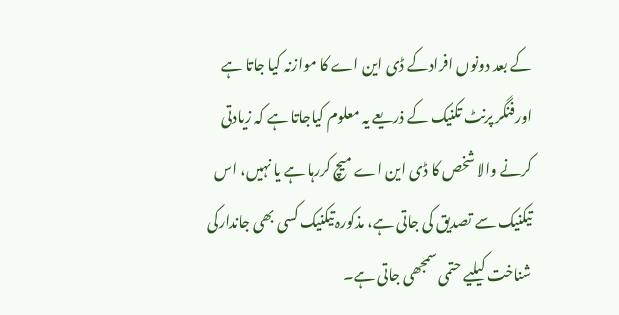کے بعد دونوں افرادکے ڈی این اے کا موازنہ کیا جاتا ہے اورفنگر پرنٹ تکنیک کے ذریعے یہ معلوم کیاجاتا ہے کہ زیادتی کرنے والا شخص کا ڈی این اے میچ کررہا ہے یا نہیں، اس تیکنیک سے تصدیق کی جاتی ہے، مذکورہ تیکنیک کسی بھی جاندارکی شناخت کیلیے حتمی سمجھی جاتی ہے۔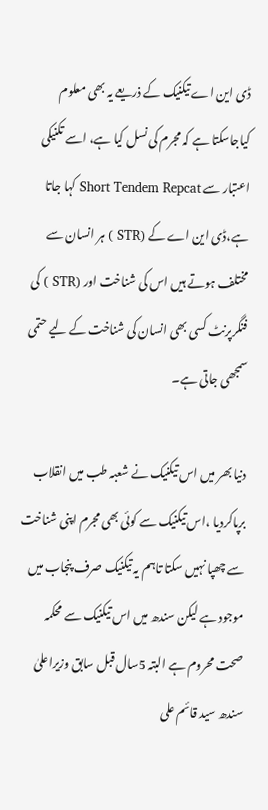ڈی این اے تیکنیک کے ذریعے یہ بھی معلوم کیاجاسکتا ہے کہ مجرم کی نسل کیا ہے، اسے تکنیکی اعتبار سے Short Tendem Repcat کہا جاتا ہے،ڈی این اے کے (STR ) ہر انسان سے مختلف ہوتے ہیں اس کی شناخت اور (STR ) کی فنگرپرنٹ کسی بھی انسان کی شناخت کے لیے حتمی سمجھی جاتی ہے۔

دنیا بھر میں اس تیکنیک نے شعبہ طب میں انقلاب برپاکردیا ،اس تیکنیک سے کوئی بھی مجرم اپنی شناخت سے چھپا نہیں سکتا تاہم یہ تیکنیک صرف پنجاب میں موجود ہے لیکن سندھ میں اس تیکنیک سے محکمہ صحت محروم ہے البتہ 5سال قبل سابق وزیراعلیٰ سندھ سید قائم علی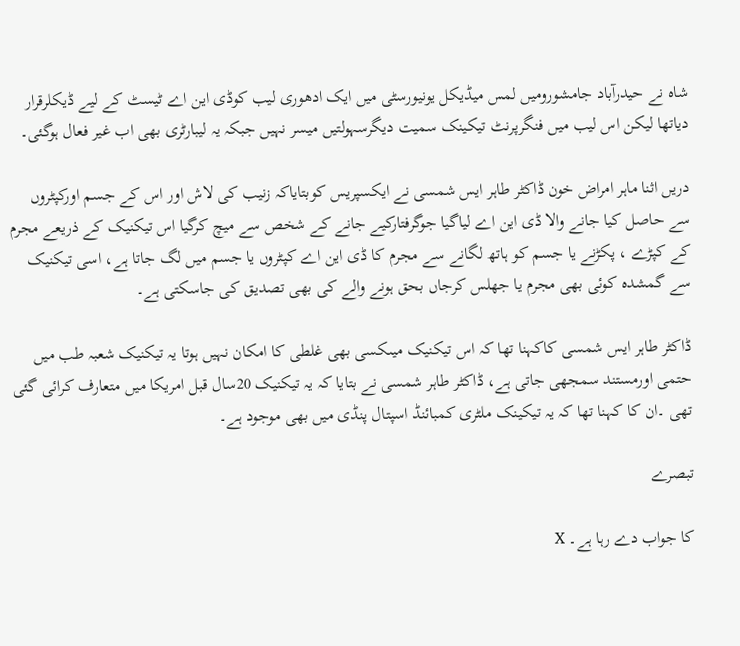شاہ نے حیدرآباد جامشورومیں لمس میڈیکل یونیورسٹی میں ایک ادھوری لیب کوڈی این اے ٹیسٹ کے لیے ڈیکلرقرار دیاتھا لیکن اس لیب میں فنگرپرنٹ تیکینک سمیت دیگرسہولتیں میسر نہیں جبکہ یہ لیبارٹری بھی اب غیر فعال ہوگئی۔

دریں اثنا ماہر امراض خون ڈاکٹر طاہر ایس شمسی نے ایکسپریس کوبتایاکہ زنیب کی لاش اور اس کے جسم اورکپٹروں سے حاصل کیا جانے والا ڈی این اے لیاگیا جوگرفتارکیے جانے کے شخص سے میچ کرگیا اس تیکنیک کے ذریعے مجرم کے کپڑے ، پکڑنے یا جسم کو ہاتھ لگانے سے مجرم کا ڈی این اے کپٹروں یا جسم میں لگ جاتا ہے، اسی تیکنیک سے گمشدہ کوئی بھی مجرم یا جھلس کرجاں بحق ہونے والے کی بھی تصدیق کی جاسکتی ہے۔

ڈاکٹر طاہر ایس شمسی کاکہنا تھا کہ اس تیکنیک میںکسی بھی غلطی کا امکان نہیں ہوتا یہ تیکنیک شعبہ طب میں حتمی اورمستند سمجھی جاتی ہے، ڈاکٹر طاہر شمسی نے بتایا کہ یہ تیکنیک 20سال قبل امریکا میں متعارف کرائی گئی تھی ۔ان کا کہنا تھا کہ یہ تیکینک ملٹری کمبائنڈ اسپتال پنڈی میں بھی موجود ہے۔

تبصرے

کا جواب دے رہا ہے۔ X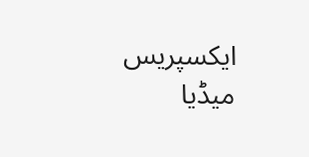ایکسپریس میڈیا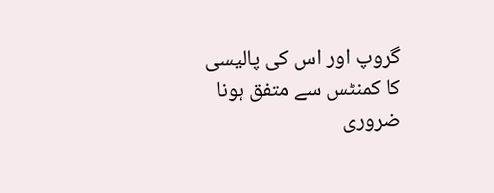گروپ اور اس کی پالیسی کا کمنٹس سے متفق ہونا ضروری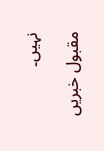نہیں۔

مقبول خبریں